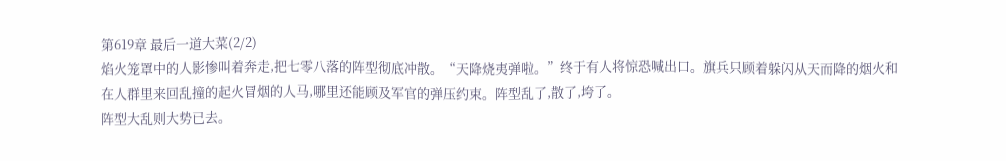第619章 最后一道大菜(2/2)
焰火笼罩中的人影惨叫着奔走,把七零八落的阵型彻底冲散。“天降烧夷弹啦。”终于有人将惊恐喊出口。旗兵只顾着躲闪从天而降的烟火和在人群里来回乱撞的起火冒烟的人马,哪里还能顾及军官的弹压约束。阵型乱了,散了,垮了。
阵型大乱则大势已去。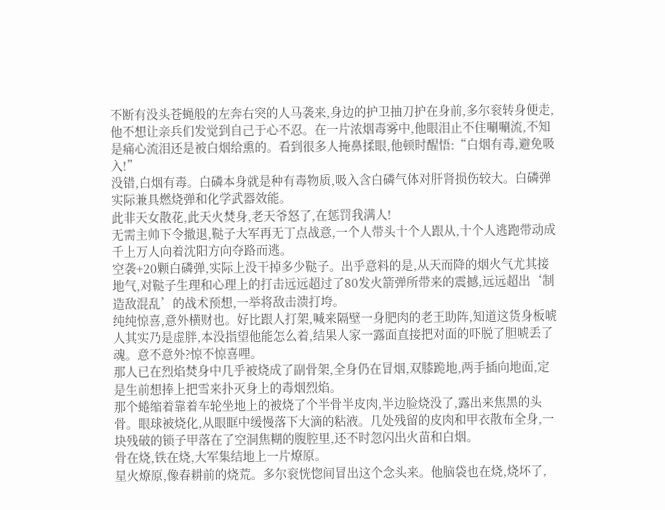不断有没头苍蝇般的左奔右突的人马袭来,身边的护卫抽刀护在身前,多尔衮转身便走,他不想让亲兵们发觉到自己于心不忍。在一片浓烟毒雾中,他眼泪止不住唰唰流,不知是痛心流泪还是被白烟给熏的。看到很多人掩鼻揉眼,他顿时醒悟:“白烟有毒,避免吸入!”
没错,白烟有毒。白磷本身就是种有毒物质,吸入含白磷气体对肝肾损伤较大。白磷弹实际兼具燃烧弹和化学武器效能。
此非天女散花,此天火焚身,老天爷怒了,在惩罚我满人!
无需主帅下令撤退,鞑子大军再无丁点战意,一个人带头十个人跟从,十个人逃跑带动成千上万人向着沈阳方向夺路而逃。
空袭+20颗白磷弹,实际上没干掉多少鞑子。出乎意料的是,从天而降的烟火气尤其接地气,对鞑子生理和心理上的打击远远超过了80发火箭弹所带来的震撼,远远超出‘制造敌混乱’的战术预想,一举将敌击溃打垮。
纯纯惊喜,意外横财也。好比跟人打架,喊来隔壁一身肥肉的老王助阵,知道这货身板唬人其实乃是虚胖,本没指望他能怎么着,结果人家一露面直接把对面的吓脱了胆唬丢了魂。意不意外?惊不惊喜哩。
那人已在烈焰焚身中几乎被烧成了副骨架,全身仍在冒烟,双膝跪地,两手插向地面,定是生前想捧上把雪来扑灭身上的毒烟烈焰。
那个蜷缩着靠着车轮坐地上的被烧了个半骨半皮肉,半边脸烧没了,露出来焦黑的头骨。眼球被烧化,从眼眶中缓慢落下大滴的粘液。几处残留的皮肉和甲衣散布全身,一块残破的锁子甲落在了空洞焦糊的腹腔里,还不时忽闪出火苗和白烟。
骨在烧,铁在烧,大军集结地上一片燎原。
星火燎原,像春耕前的烧荒。多尔衮恍惚间冒出这个念头来。他脑袋也在烧,烧坏了,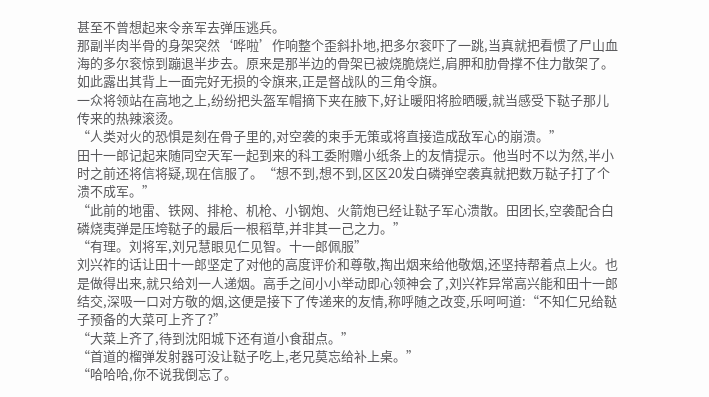甚至不曾想起来令亲军去弹压逃兵。
那副半肉半骨的身架突然‘哗啦’作响整个歪斜扑地,把多尔衮吓了一跳,当真就把看惯了尸山血海的多尔衮惊到蹦退半步去。原来是那半边的骨架已被烧脆烧烂,肩胛和肋骨撑不住力散架了。如此露出其背上一面完好无损的令旗来,正是督战队的三角令旗。
一众将领站在高地之上,纷纷把头盔军帽摘下夹在腋下,好让暖阳将脸晒暖,就当感受下鞑子那儿传来的热辣滚烫。
“人类对火的恐惧是刻在骨子里的,对空袭的束手无策或将直接造成敌军心的崩溃。”
田十一郎记起来随同空天军一起到来的科工委附赠小纸条上的友情提示。他当时不以为然,半小时之前还将信将疑,现在信服了。“想不到,想不到,区区20发白磷弹空袭真就把数万鞑子打了个溃不成军。”
“此前的地雷、铁网、排枪、机枪、小钢炮、火箭炮已经让鞑子军心溃散。田团长,空袭配合白磷烧夷弹是压垮鞑子的最后一根稻草,并非其一己之力。”
“有理。刘将军,刘兄慧眼见仁见智。十一郎佩服”
刘兴祚的话让田十一郎坚定了对他的高度评价和尊敬,掏出烟来给他敬烟,还坚持帮着点上火。也是做得出来,就只给刘一人递烟。高手之间小小举动即心领神会了,刘兴祚异常高兴能和田十一郎结交,深吸一口对方敬的烟,这便是接下了传递来的友情,称呼随之改变,乐呵呵道:“不知仁兄给鞑子预备的大菜可上齐了?”
“大菜上齐了,待到沈阳城下还有道小食甜点。”
“首道的榴弹发射器可没让鞑子吃上,老兄莫忘给补上桌。”
“哈哈哈,你不说我倒忘了。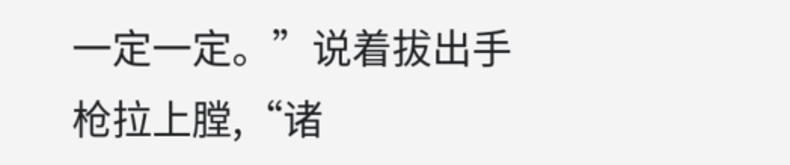一定一定。”说着拔出手枪拉上膛,“诸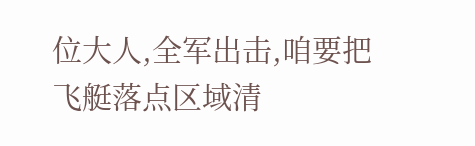位大人,全军出击,咱要把飞艇落点区域清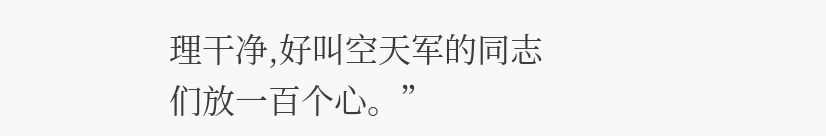理干净,好叫空天军的同志们放一百个心。”